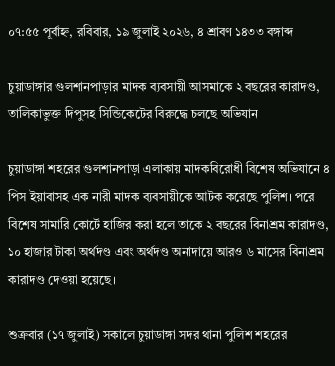০৭:৫৫ পূর্বাহ্ন, রবিবার, ১৯ জুলাই ২০২৬, ৪ শ্রাবণ ১৪৩৩ বঙ্গাব্দ

চুয়াডাঙ্গার গুলশানপাড়ার মাদক ব্যবসায়ী আসমাকে ২ বছরের কারাদণ্ড, তালিকাভুক্ত দিপুসহ সিন্ডিকেটের বিরুদ্ধে চলছে অভিযান

চুয়াডাঙ্গা শহরের গুলশানপাড়া এলাকায় মাদকবিরোধী বিশেষ অভিযানে ৪ পিস ইয়াবাসহ এক নারী মাদক ব্যবসায়ীকে আটক করেছে পুলিশ। পরে বিশেষ সামারি কোর্টে হাজির করা হলে তাকে ২ বছরের বিনাশ্রম কারাদণ্ড, ১০ হাজার টাকা অর্থদণ্ড এবং অর্থদণ্ড অনাদায়ে আরও ৬ মাসের বিনাশ্রম কারাদণ্ড দেওয়া হয়েছে।

শুক্রবার (১৭ জুলাই) সকালে চুয়াডাঙ্গা সদর থানা পুলিশ শহরের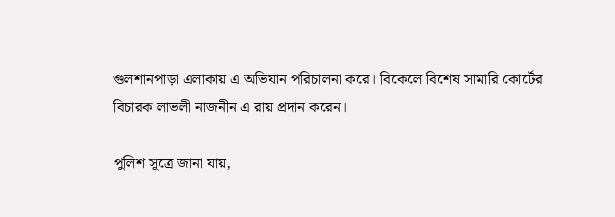গুলশানপাড়া এলাকায় এ অভিযান পরিচালনা করে। বিকেলে বিশেষ সামারি কোর্টের বিচারক লাভলী নাজনীন এ রায় প্রদান করেন।

পুলিশ সূত্রে জানা যায়,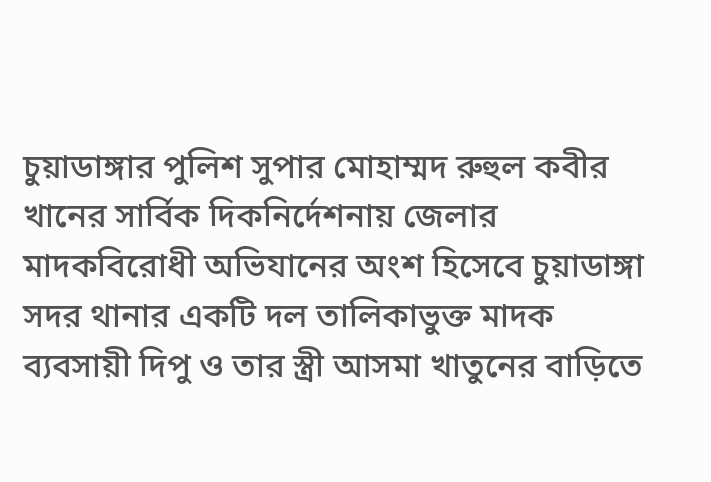চুয়াডাঙ্গার পুলিশ সুপার মোহাম্মদ রুহুল কবীর খানের সার্বিক দিকনির্দেশনায় জেলার মাদকবিরোধী অভিযানের অংশ হিসেবে চুয়াডাঙ্গা সদর থানার একটি দল তালিকাভুক্ত মাদক ব্যবসায়ী দিপু ও তার স্ত্রী আসমা খাতুনের বাড়িতে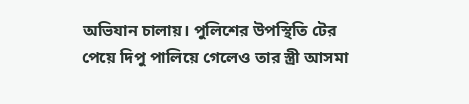অভিযান চালায়। পুলিশের উপস্থিতি টের পেয়ে দিপু পালিয়ে গেলেও তার স্ত্রী আসমা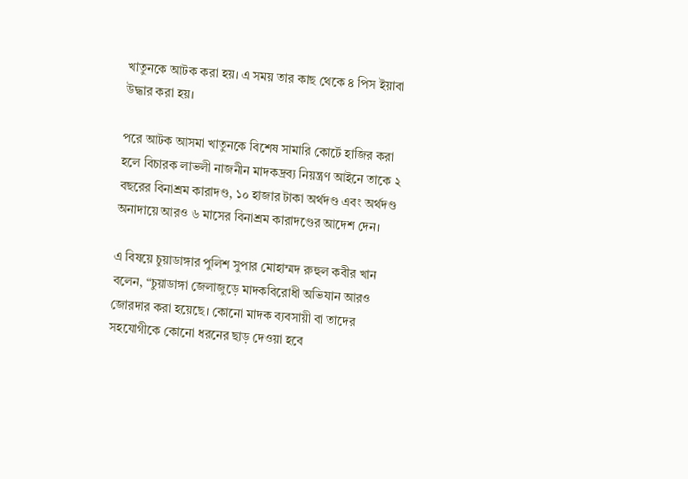খাতুনকে আটক করা হয়। এ সময় তার কাছ থেকে ৪ পিস ইয়াবা উদ্ধার করা হয়।

পরে আটক আসমা খাতুনকে বিশেষ সামারি কোর্টে হাজির করা হলে বিচারক লাভলী নাজনীন মাদকদ্রব্য নিয়ন্ত্রণ আইনে তাকে ২ বছরের বিনাশ্রম কারাদণ্ড, ১০ হাজার টাকা অর্থদণ্ড এবং অর্থদণ্ড অনাদায়ে আরও ৬ মাসের বিনাশ্রম কারাদণ্ডের আদেশ দেন।

এ বিষয়ে চুয়াডাঙ্গার পুলিশ সুপার মোহাম্মদ রুহুল কবীর খান বলেন, “চুয়াডাঙ্গা জেলাজুড়ে মাদকবিরোধী অভিযান আরও জোরদার করা হয়েছে। কোনো মাদক ব্যবসায়ী বা তাদের সহযোগীকে কোনো ধরনের ছাড় দেওয়া হবে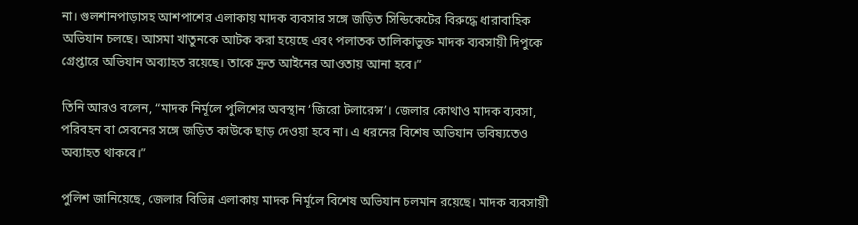না। গুলশানপাড়াসহ আশপাশের এলাকায় মাদক ব্যবসার সঙ্গে জড়িত সিন্ডিকেটের বিরুদ্ধে ধারাবাহিক অভিযান চলছে। আসমা খাতুনকে আটক করা হয়েছে এবং পলাতক তালিকাভুক্ত মাদক ব্যবসায়ী দিপুকে গ্রেপ্তারে অভিযান অব্যাহত রয়েছে। তাকে দ্রুত আইনের আওতায় আনা হবে।”

তিনি আরও বলেন, “মাদক নির্মূলে পুলিশের অবস্থান ‘জিরো টলারেন্স’। জেলার কোথাও মাদক ব্যবসা, পরিবহন বা সেবনের সঙ্গে জড়িত কাউকে ছাড় দেওয়া হবে না। এ ধরনের বিশেষ অভিযান ভবিষ্যতেও অব্যাহত থাকবে।”

পুলিশ জানিয়েছে, জেলার বিভিন্ন এলাকায় মাদক নির্মূলে বিশেষ অভিযান চলমান রয়েছে। মাদক ব্যবসায়ী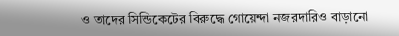ও তাদের সিন্ডিকেটের বিরুদ্ধে গোয়েন্দা নজরদারিও বাড়ানো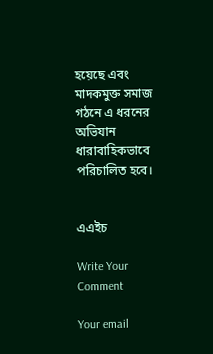হয়েছে এবং মাদকমুক্ত সমাজ গঠনে এ ধরনের অভিযান ধারাবাহিকভাবে পরিচালিত হবে।


এএইচ

Write Your Comment

Your email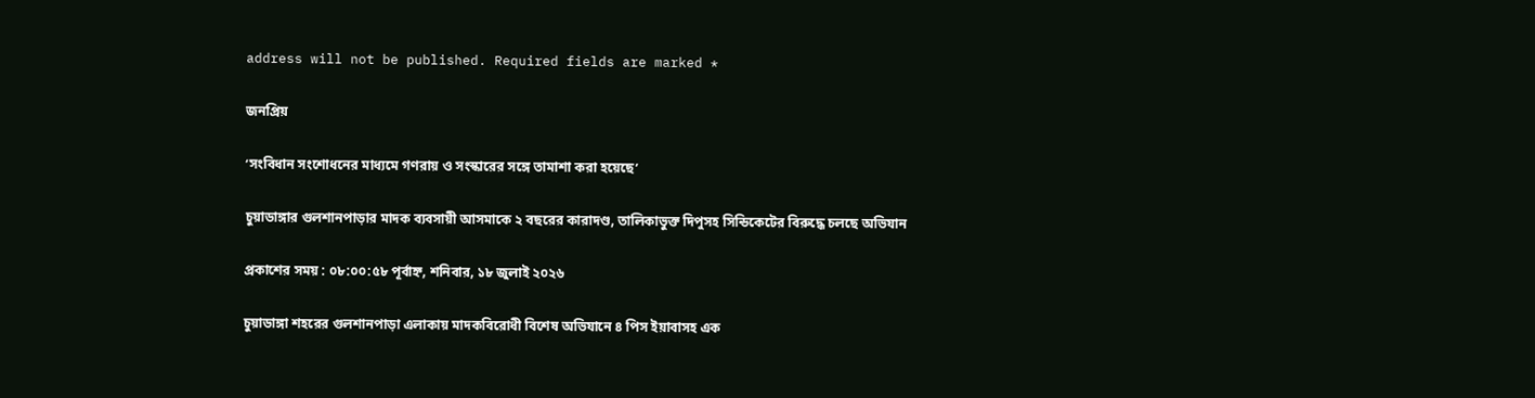address will not be published. Required fields are marked *

জনপ্রিয়

‘সংবিধান সংশোধনের মাধ্যমে গণরায় ও সংস্কারের সঙ্গে তামাশা করা হয়েছে’

চুয়াডাঙ্গার গুলশানপাড়ার মাদক ব্যবসায়ী আসমাকে ২ বছরের কারাদণ্ড, তালিকাভুক্ত দিপুসহ সিন্ডিকেটের বিরুদ্ধে চলছে অভিযান

প্রকাশের সময় : ০৮:০০:৫৮ পূর্বাহ্ন, শনিবার, ১৮ জুলাই ২০২৬

চুয়াডাঙ্গা শহরের গুলশানপাড়া এলাকায় মাদকবিরোধী বিশেষ অভিযানে ৪ পিস ইয়াবাসহ এক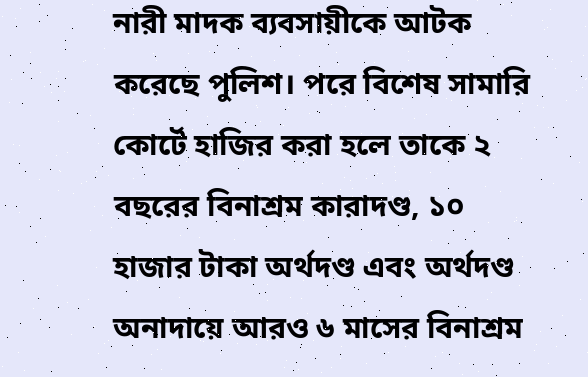নারী মাদক ব্যবসায়ীকে আটক করেছে পুলিশ। পরে বিশেষ সামারি কোর্টে হাজির করা হলে তাকে ২ বছরের বিনাশ্রম কারাদণ্ড, ১০ হাজার টাকা অর্থদণ্ড এবং অর্থদণ্ড অনাদায়ে আরও ৬ মাসের বিনাশ্রম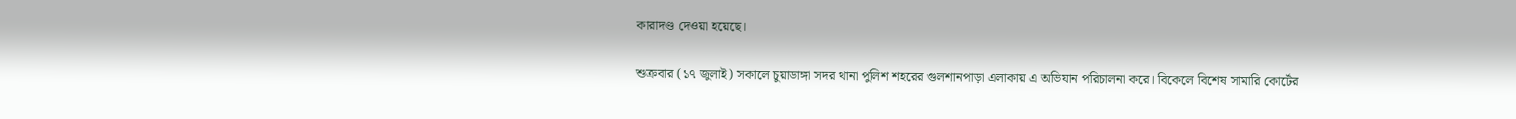কারাদণ্ড দেওয়া হয়েছে।

শুক্রবার (১৭ জুলাই) সকালে চুয়াডাঙ্গা সদর থানা পুলিশ শহরের গুলশানপাড়া এলাকায় এ অভিযান পরিচালনা করে। বিকেলে বিশেষ সামারি কোর্টের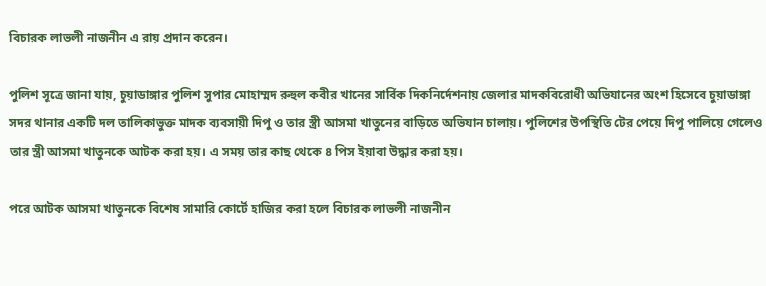বিচারক লাভলী নাজনীন এ রায় প্রদান করেন।

পুলিশ সূত্রে জানা যায়, চুয়াডাঙ্গার পুলিশ সুপার মোহাম্মদ রুহুল কবীর খানের সার্বিক দিকনির্দেশনায় জেলার মাদকবিরোধী অভিযানের অংশ হিসেবে চুয়াডাঙ্গা সদর থানার একটি দল তালিকাভুক্ত মাদক ব্যবসায়ী দিপু ও তার স্ত্রী আসমা খাতুনের বাড়িতে অভিযান চালায়। পুলিশের উপস্থিতি টের পেয়ে দিপু পালিয়ে গেলেও তার স্ত্রী আসমা খাতুনকে আটক করা হয়। এ সময় তার কাছ থেকে ৪ পিস ইয়াবা উদ্ধার করা হয়।

পরে আটক আসমা খাতুনকে বিশেষ সামারি কোর্টে হাজির করা হলে বিচারক লাভলী নাজনীন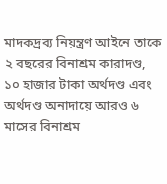মাদকদ্রব্য নিয়ন্ত্রণ আইনে তাকে ২ বছরের বিনাশ্রম কারাদণ্ড, ১০ হাজার টাকা অর্থদণ্ড এবং অর্থদণ্ড অনাদায়ে আরও ৬ মাসের বিনাশ্রম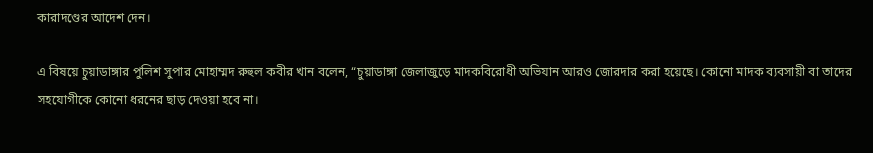কারাদণ্ডের আদেশ দেন।

এ বিষয়ে চুয়াডাঙ্গার পুলিশ সুপার মোহাম্মদ রুহুল কবীর খান বলেন, “চুয়াডাঙ্গা জেলাজুড়ে মাদকবিরোধী অভিযান আরও জোরদার করা হয়েছে। কোনো মাদক ব্যবসায়ী বা তাদের সহযোগীকে কোনো ধরনের ছাড় দেওয়া হবে না।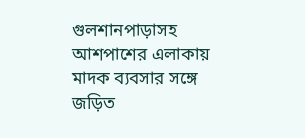গুলশানপাড়াসহ আশপাশের এলাকায় মাদক ব্যবসার সঙ্গে জড়িত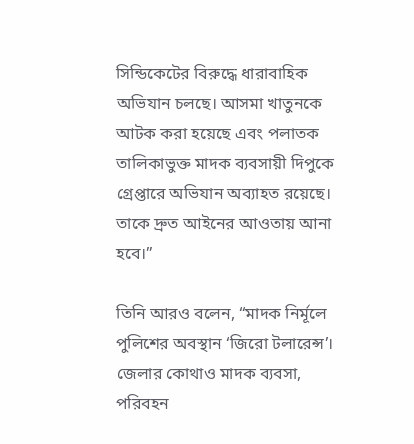সিন্ডিকেটের বিরুদ্ধে ধারাবাহিক অভিযান চলছে। আসমা খাতুনকে আটক করা হয়েছে এবং পলাতক তালিকাভুক্ত মাদক ব্যবসায়ী দিপুকে গ্রেপ্তারে অভিযান অব্যাহত রয়েছে। তাকে দ্রুত আইনের আওতায় আনা হবে।”

তিনি আরও বলেন, “মাদক নির্মূলে পুলিশের অবস্থান ‘জিরো টলারেন্স’। জেলার কোথাও মাদক ব্যবসা, পরিবহন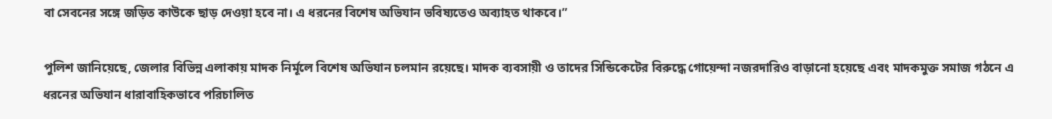বা সেবনের সঙ্গে জড়িত কাউকে ছাড় দেওয়া হবে না। এ ধরনের বিশেষ অভিযান ভবিষ্যতেও অব্যাহত থাকবে।”

পুলিশ জানিয়েছে, জেলার বিভিন্ন এলাকায় মাদক নির্মূলে বিশেষ অভিযান চলমান রয়েছে। মাদক ব্যবসায়ী ও তাদের সিন্ডিকেটের বিরুদ্ধে গোয়েন্দা নজরদারিও বাড়ানো হয়েছে এবং মাদকমুক্ত সমাজ গঠনে এ ধরনের অভিযান ধারাবাহিকভাবে পরিচালিত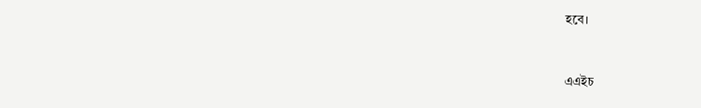হবে।


এএইচ